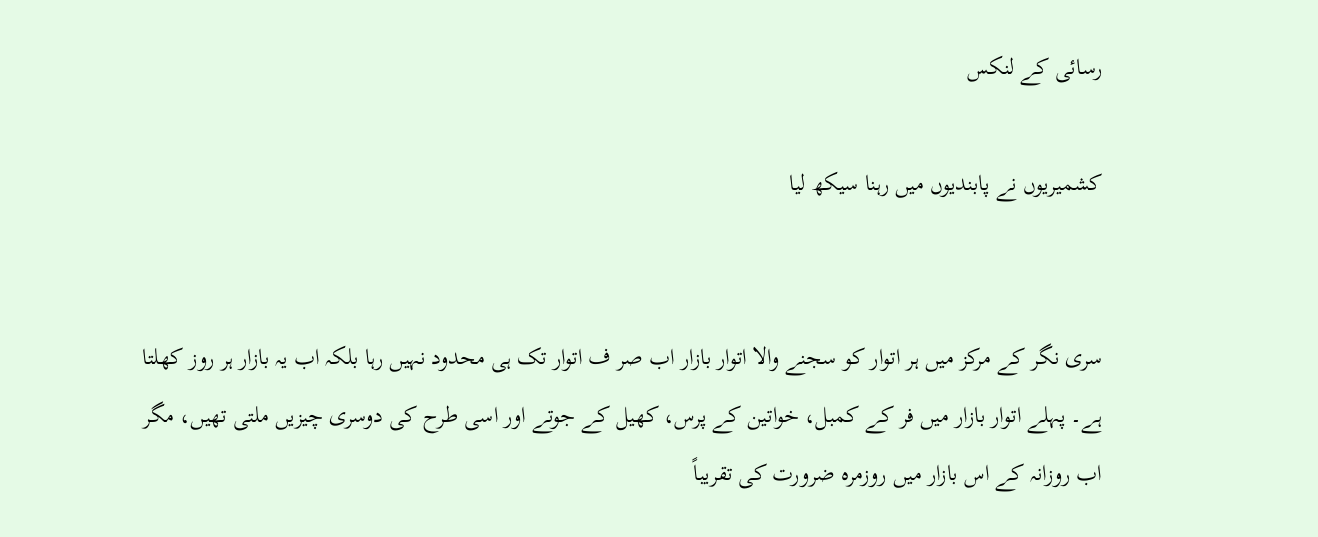رسائی کے لنکس

کشمیریوں نے پابندیوں میں رہنا سیکھ لیا


سری نگر کے مرکز میں ہر اتوار کو سجنے والا اتوار بازار اب صر ف اتوار تک ہی محدود نہیں رہا بلکہ اب یہ بازار ہر روز کھلتا ہے۔ پہلے اتوار بازار میں فر کے کمبل، خواتین کے پرس، کھیل کے جوتے اور اسی طرح کی دوسری چیزیں ملتی تھیں، مگر اب روزانہ کے اس بازار میں روزمرہ ضرورت کی تقریباً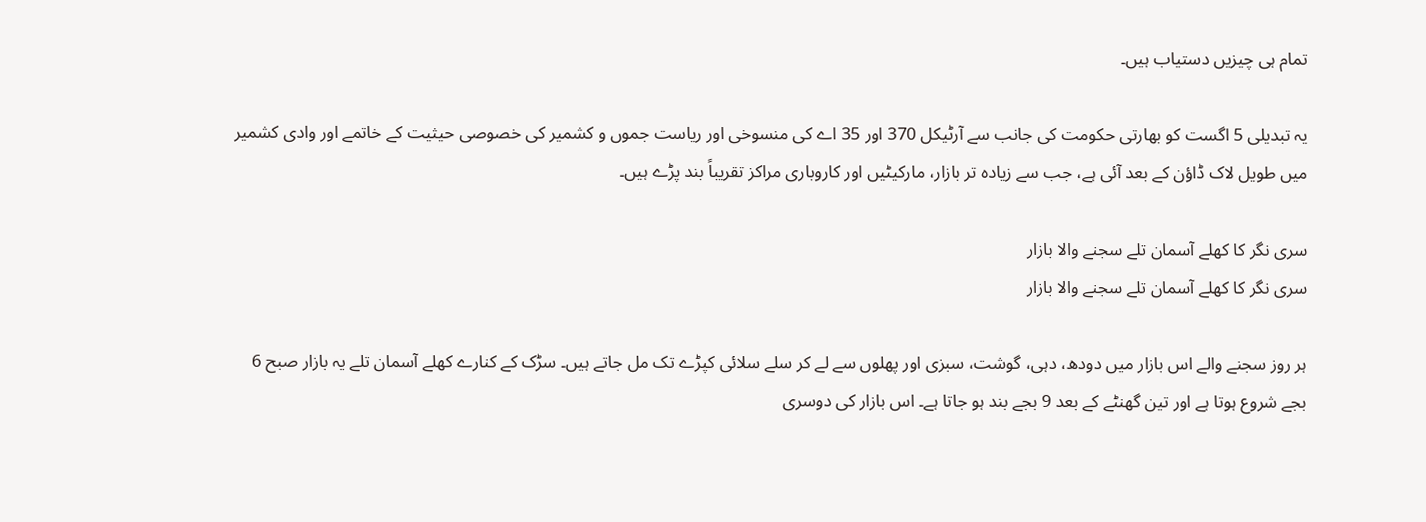تمام ہی چیزیں دستیاب ہیں۔

یہ تبدیلی 5 اگست کو بھارتی حکومت کی جانب سے آرٹیکل 370 اور 35 اے کی منسوخی اور ریاست جموں و کشمیر کی خصوصی حیثیت کے خاتمے اور وادی کشمیر میں طویل لاک ڈاؤن کے بعد آئی ہے، جب سے زیادہ تر بازار، مارکیٹیں اور کاروباری مراکز تقریباً بند پڑے ہیں۔

سری نگر کا کھلے آسمان تلے سجنے والا بازار
سری نگر کا کھلے آسمان تلے سجنے والا بازار

ہر روز سجنے والے اس بازار میں دودھ، دہی، گوشت، سبزی اور پھلوں سے لے کر سلے سلائی کپڑے تک مل جاتے ہیں۔ سڑک کے کنارے کھلے آسمان تلے یہ بازار صبح 6 بجے شروع ہوتا ہے اور تین گھنٹے کے بعد 9 بجے بند ہو جاتا ہے۔ اس بازار کی دوسری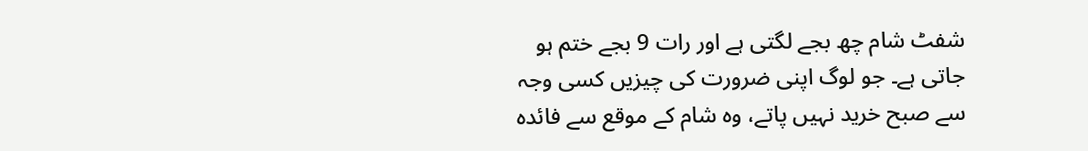شفٹ شام چھ بجے لگتی ہے اور رات 9 بجے ختم ہو جاتی ہے۔ جو لوگ اپنی ضرورت کی چیزیں کسی وجہ سے صبح خرید نہیں پاتے، وہ شام کے موقع سے فائدہ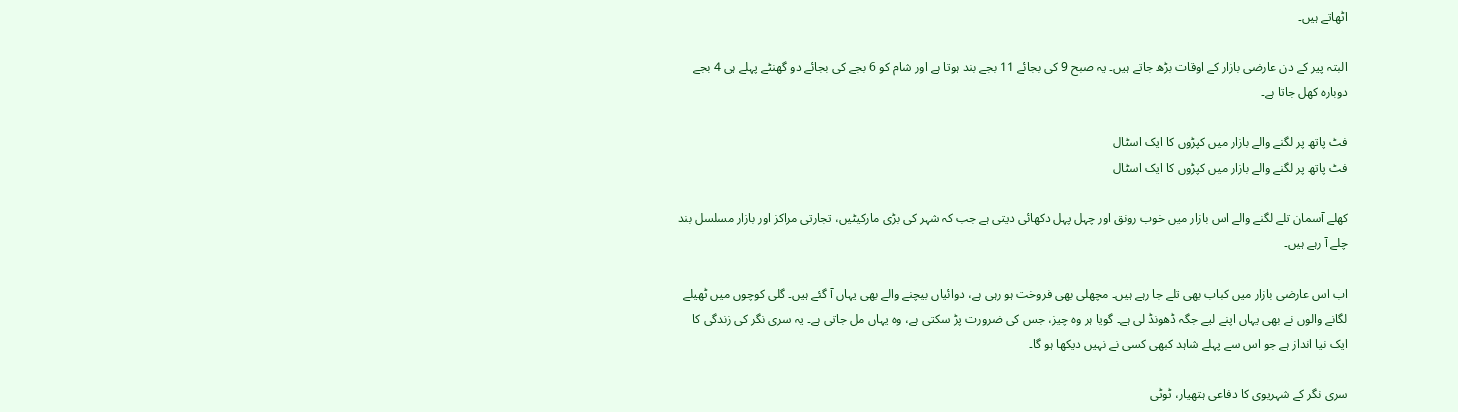اٹھاتے ہیں۔

البتہ پیر کے دن عارضی بازار کے اوقات بڑھ جاتے ہیں۔ یہ صبح 9 کی بجائے 11 بجے بند ہوتا ہے اور شام کو 6 بجے کی بجائے دو گھنٹے پہلے ہی 4 بجے دوبارہ کھل جاتا ہے۔

فٹ پاتھ پر لگنے والے بازار میں کپڑوں کا ایک اسٹال
فٹ پاتھ پر لگنے والے بازار میں کپڑوں کا ایک اسٹال

کھلے آسمان تلے لگنے والے اس بازار میں خوب رونق اور چہل پہل دکھائی دیتی ہے جب کہ شہر کی بڑی مارکیٹیں، تجارتی مراکز اور بازار مسلسل بند چلے آ رہے ہیں۔

اب اس عارضی بازار میں کباب بھی تلے جا رہے ہیں۔ مچھلی بھی فروخت ہو رہی ہے، دوائیاں بیچنے والے بھی یہاں آ گئے ہیں۔ گلی کوچوں میں ٹھیلے لگانے والوں نے بھی یہاں اپنے لیے جگہ ڈھونڈ لی ہے۔ گویا ہر وہ چیز، جس کی ضرورت پڑ سکتی ہے، وہ یہاں مل جاتی ہے۔ یہ سری نگر کی زندگی کا ایک نیا انداز ہے جو اس سے پہلے شاہد کبھی کسی نے نہیں دیکھا ہو گا۔

سری نگر کے شہریوی کا دفاعی ہتھیار، ٹوٹی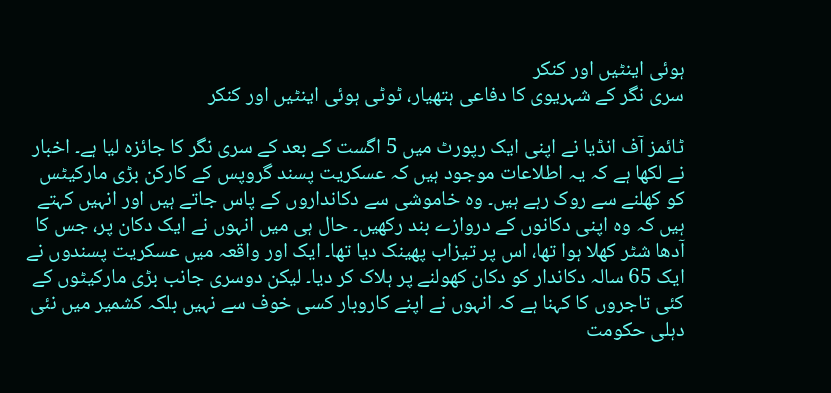ہوئی اینٹیں اور کنکر
سری نگر کے شہریوی کا دفاعی ہتھیار، ٹوٹی ہوئی اینٹیں اور کنکر

ٹائمز آف انڈیا نے اپنی ایک رپورٹ میں 5 اگست کے بعد کے سری نگر کا جائزہ لیا ہے۔ اخبار نے لکھا ہے کہ یہ اطلاعات موجود ہیں کہ عسکریت پسند گروپس کے کارکن بڑی مارکیٹس کو کھلنے سے روک رہے ہیں۔ وہ خاموشی سے دکانداروں کے پاس جاتے ہیں اور انہیں کہتے ہیں کہ وہ اپنی دکانوں کے دروازے بند رکھیں۔ حال ہی میں انہوں نے ایک دکان پر، جس کا آدھا شٹر کھلا ہوا تھا، اس پر تیزاب پھینک دیا تھا۔ ایک اور واقعہ میں عسکریت پسندوں نے ایک 65 سالہ دکاندار کو دکان کھولنے پر ہلاک کر دیا۔ لیکن دوسری جانب بڑی مارکیٹوں کے کئی تاجروں کا کہنا ہے کہ انہوں نے اپنے کاروبار کسی خوف سے نہیں بلکہ کشمیر میں نئی دہلی حکومت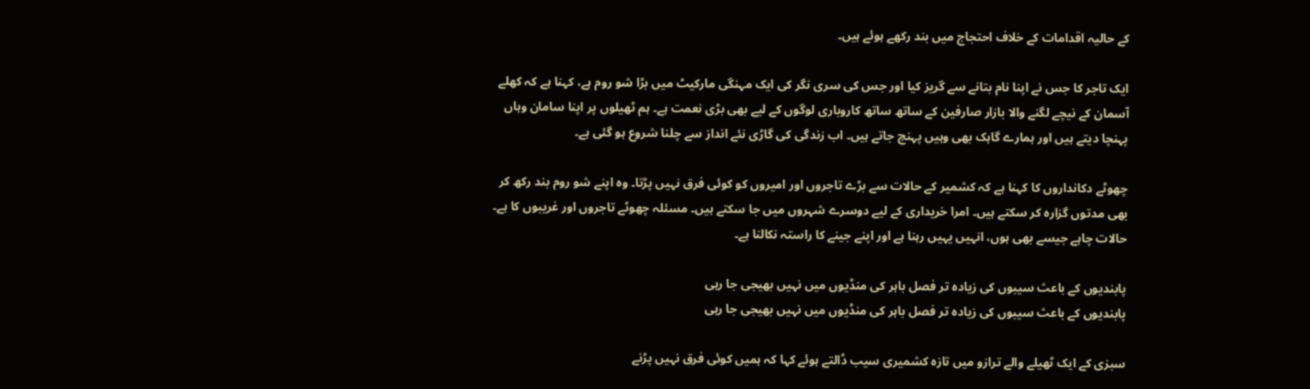کے حالیہ اقدامات کے خلاف احتجاج میں بند رکھے ہوئے ہیں۔

ایک تاجر کا جس نے اپنا نام بتانے سے گریز کیا اور جس کی سری نگر کی ایک مہنگی مارکیٹ میں بڑا شو روم ہے، کہنا ہے کہ کھلے آسمان کے نیچے لگنے والا بازار صارفین کے ساتھ ساتھ کاروباری لوگوں کے لیے بھی بڑی نعمت ہے۔ ہم ٹھیلوں پر اپنا سامان وہاں پہنچا دیتے ہیں اور ہمارے گاہک بھی وہیں پہنچ جاتے ہیں۔ اب زندگی کی گاڑی نئے انداز سے چلنا شروع ہو گئی ہے۔

چھوٹے دکانداروں کا کہنا ہے کہ کشمیر کے حالات سے بڑے تاجروں اور امیروں کو کوئی فرق نہیں پڑتا۔ وہ اپنے شو روم بند رکھ کر بھی مدتوں گزارہ کر سکتے ہیں۔ امرا خریداری کے لیے دوسرے شہروں میں جا سکتے ہیں۔ مسئلہ چھوٹے تاجروں اور غریبوں کا ہے۔ حالات چاہے جیسے بھی ہوں، انہیں یہیں رہنا ہے اور اپنے جینے کا راستہ نکالنا ہے۔

پابندیوں کے باعث سیبوں کی زیادہ تر فصل باہر کی منڈیوں میں نہیں بھیجی جا رہی
پابندیوں کے باعث سیبوں کی زیادہ تر فصل باہر کی منڈیوں میں نہیں بھیجی جا رہی

سبزی کے ایک ٹھیلے والے ترازو میں تازہ کشمیری سیب ڈالتے ہوئے کہا کہ ہمیں کوئی فرق نہیں پڑنے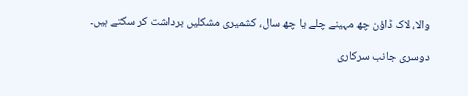والا، لاک ڈاؤن چھ مہینے چلے یا چھ سال، کشمیری مشکلیں برداشت کر سکتے ہیں۔

دوسری جانب سرکاری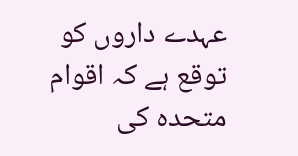عہدے داروں کو توقع ہے کہ اقوام متحدہ کی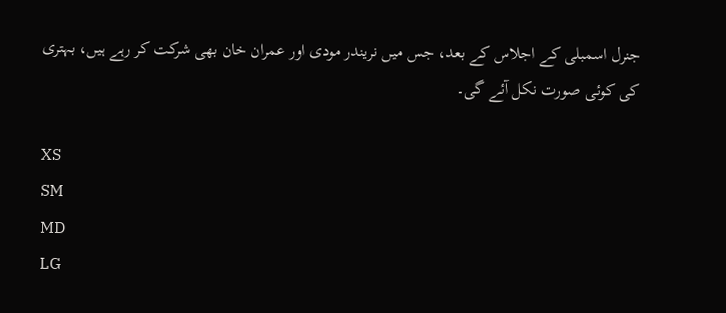جنرل اسمبلی کے اجلاس کے بعد، جس میں نریندر مودی اور عمران خان بھی شرکت کر رہے ہیں، بہتری کی کوئی صورت نکل آئے گی۔

XS
SM
MD
LG